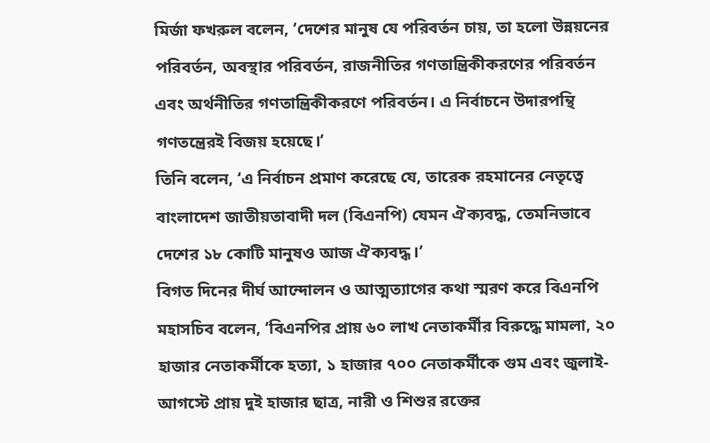মির্জা ফখরুল বলেন, ‘দেশের মানুষ যে পরিবর্তন চায়, তা হলো উন্নয়নের পরিবর্তন, অবস্থার পরিবর্তন, রাজনীতির গণতান্ত্রিকীকরণের পরিবর্তন এবং অর্থনীতির গণতান্ত্রিকীকরণে পরিবর্তন। এ নির্বাচনে উদারপন্থি গণতন্ত্রেরই বিজয় হয়েছে।’
তিনি বলেন, ‘এ নির্বাচন প্রমাণ করেছে যে, তারেক রহমানের নেতৃত্বে বাংলাদেশ জাতীয়তাবাদী দল (বিএনপি) যেমন ঐক্যবদ্ধ, তেমনিভাবে দেশের ১৮ কোটি মানুষও আজ ঐক্যবদ্ধ।’
বিগত দিনের দীর্ঘ আন্দোলন ও আত্মত্যাগের কথা স্মরণ করে বিএনপি মহাসচিব বলেন, ‘বিএনপির প্রায় ৬০ লাখ নেতাকর্মীর বিরুদ্ধে মামলা, ২০ হাজার নেতাকর্মীকে হত্যা, ১ হাজার ৭০০ নেতাকর্মীকে গুম এবং জুলাই-আগস্টে প্রায় দুই হাজার ছাত্র, নারী ও শিশুর রক্তের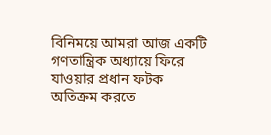বিনিময়ে আমরা আজ একটি গণতান্ত্রিক অধ্যায়ে ফিরে যাওয়ার প্রধান ফটক অতিক্রম করতে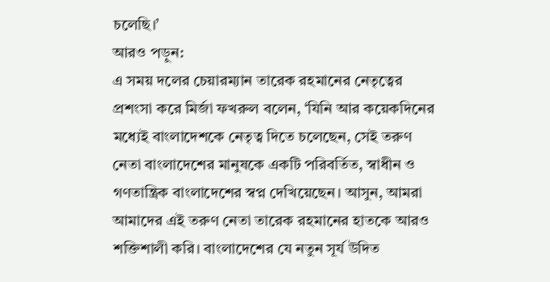চলেছি।’
আরও পড়ুন:
এ সময় দলের চেয়ারম্যান তারেক রহমানের নেতৃত্বের প্রশংসা করে মির্জা ফখরুল বলেন, ‘যিনি আর কয়েকদিনের মধ্যেই বাংলাদেশকে নেতৃত্ব দিতে চলেছেন, সেই তরুণ নেতা বাংলাদেশের মানুষকে একটি পরিবর্তিত, স্বাধীন ও গণতান্ত্রিক বাংলাদেশের স্বপ্ন দেখিয়েছেন। আসুন, আমরা আমাদের এই তরুণ নেতা তারেক রহমানের হাতকে আরও শক্তিশালী করি। বাংলাদেশের যে নতুন সূর্য উদিত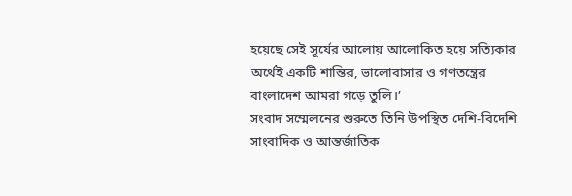হয়েছে সেই সূর্যের আলোয় আলোকিত হয়ে সত্যিকার অর্থেই একটি শান্তির, ভালোবাসার ও গণতন্ত্রের বাংলাদেশ আমরা গড়ে তুলি।’
সংবাদ সম্মেলনের শুরুতে তিনি উপস্থিত দেশি-বিদেশি সাংবাদিক ও আন্তর্জাতিক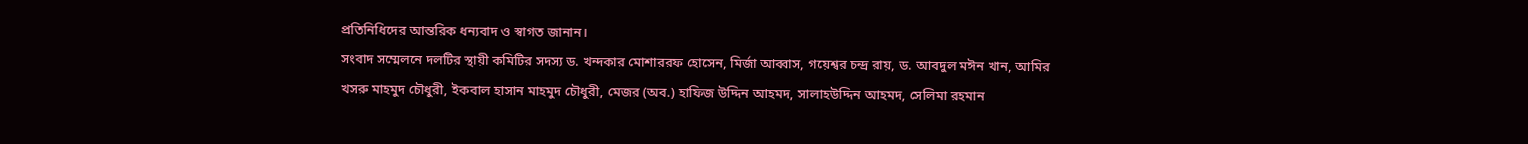প্রতিনিধিদের আন্তরিক ধন্যবাদ ও স্বাগত জানান।
সংবাদ সম্মেলনে দলটির স্থায়ী কমিটির সদস্য ড. খন্দকার মোশাররফ হোসেন, মির্জা আব্বাস, গয়েশ্বর চন্দ্র রায়, ড. আবদুল মঈন খান, আমির খসরু মাহমুদ চৌধুরী, ইকবাল হাসান মাহমুদ চৌধুরী, মেজর (অব.) হাফিজ উদ্দিন আহমদ, সালাহউদ্দিন আহমদ, সেলিমা রহমান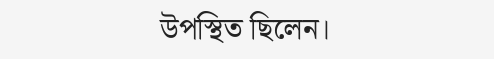উপস্থিত ছিলেন।